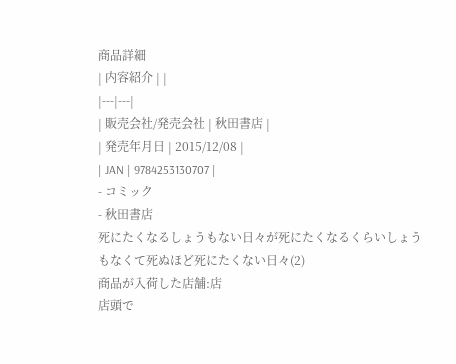商品詳細
| 内容紹介 | |
|---|---|
| 販売会社/発売会社 | 秋田書店 |
| 発売年月日 | 2015/12/08 |
| JAN | 9784253130707 |
- コミック
- 秋田書店
死にたくなるしょうもない日々が死にたくなるくらいしょうもなくて死ぬほど死にたくない日々(2)
商品が入荷した店舗:店
店頭で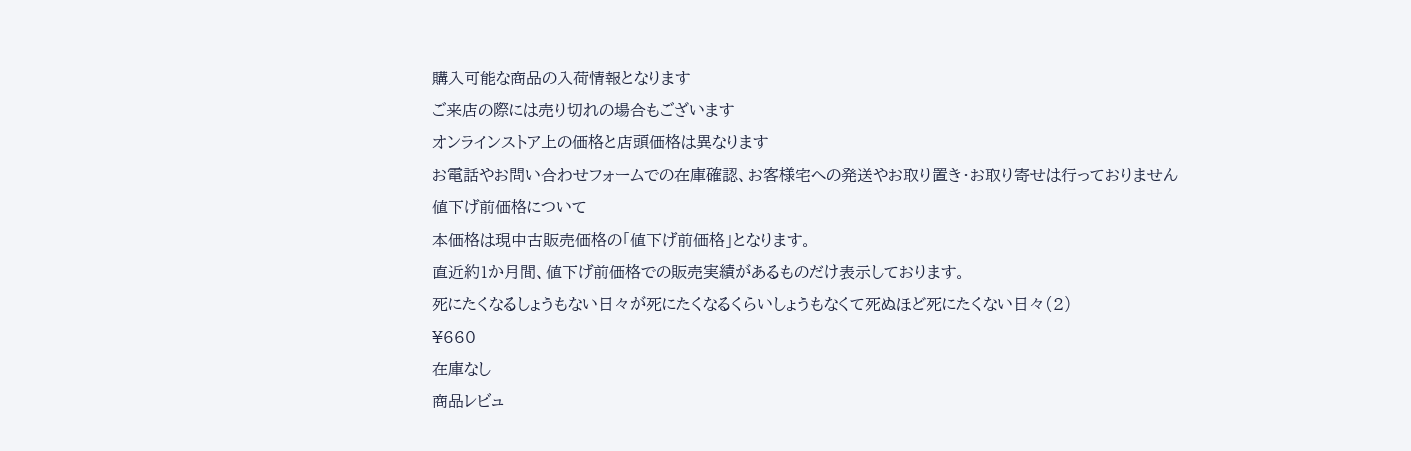購入可能な商品の入荷情報となります
ご来店の際には売り切れの場合もございます
オンラインストア上の価格と店頭価格は異なります
お電話やお問い合わせフォームでの在庫確認、お客様宅への発送やお取り置き・お取り寄せは行っておりません
値下げ前価格について
本価格は現中古販売価格の「値下げ前価格」となります。
直近約1か月間、値下げ前価格での販売実績があるものだけ表示しております。
死にたくなるしょうもない日々が死にたくなるくらいしょうもなくて死ぬほど死にたくない日々(2)
¥660
在庫なし
商品レビュ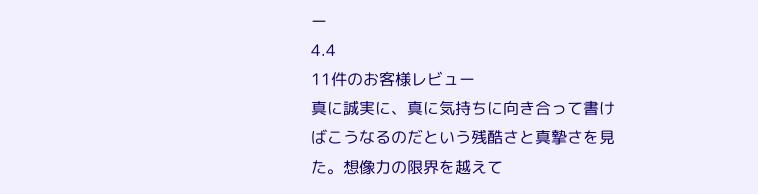ー
4.4
11件のお客様レビュー
真に誠実に、真に気持ちに向き合って書けばこうなるのだという残酷さと真摯さを見た。想像力の限界を越えて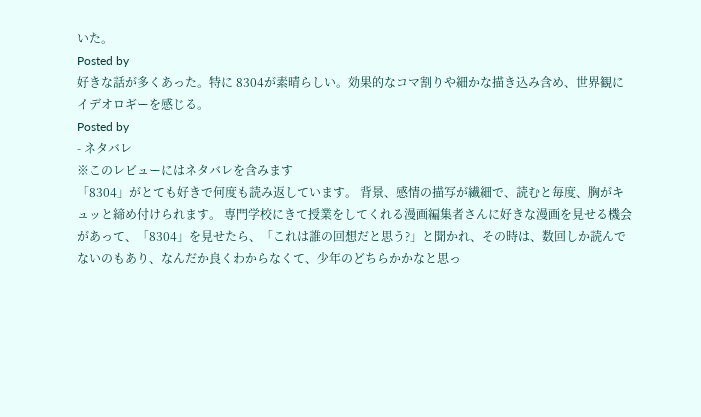いた。
Posted by
好きな話が多くあった。特に 8304が素晴らしい。効果的なコマ割りや細かな描き込み含め、世界観にイデオロギーを感じる。
Posted by
- ネタバレ
※このレビューにはネタバレを含みます
「8304」がとても好きで何度も読み返しています。 背景、感情の描写が繊細で、読むと毎度、胸がキュッと締め付けられます。 専門学校にきて授業をしてくれる漫画編集者さんに好きな漫画を見せる機会があって、「8304」を見せたら、「これは誰の回想だと思う?」と聞かれ、その時は、数回しか読んでないのもあり、なんだか良くわからなくて、少年のどちらかかなと思っ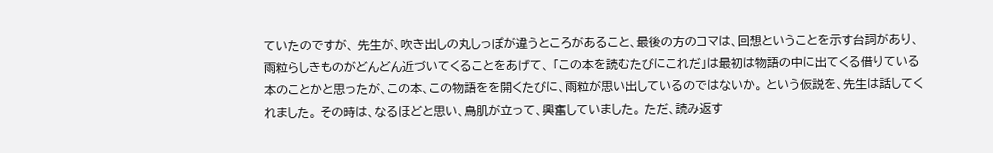ていたのですが、 先生が、吹き出しの丸しっぽが違うところがあること、最後の方のコマは、回想ということを示す台詞があり、雨粒らしきものがどんどん近づいてくることをあげて、 「この本を読むたびにこれだ」は最初は物語の中に出てくる借りている本のことかと思ったが、この本、この物語をを開くたびに、雨粒が思い出しているのではないか。 という仮説を、先生は話してくれました。 その時は、なるほどと思い、鳥肌が立って、興奮していました。 ただ、読み返す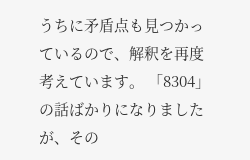うちに矛盾点も見つかっているので、解釈を再度考えています。 「8304」の話ばかりになりましたが、その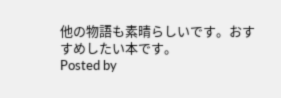他の物語も素晴らしいです。おすすめしたい本です。
Posted by